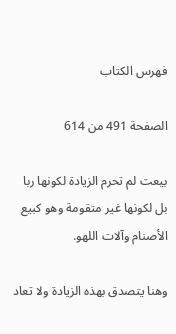فهرس الكتاب

الصفحة 491 من 614

بيعت لم تحرم الزيادة لكونها ربا بل لكونها غير متقومة وهو كبيع الأصنام وآلات اللهو.

وهنا يتصدق بهذه الزيادة ولا تعاد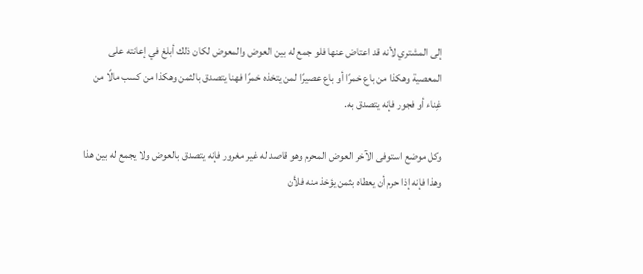إلى المشتري لأنه قد اعتاض عنها فلو جمع له بين العوض والمعوض لكان ذلك أبلغ في إعانته على المعصية وهكذا من باع خمرًا أو باع عصيرًا لمن يتخذه خمرًا فهنا يتصدق بالثمن وهكذا من كسب مالًا من غِناء أو فجور فإنه يتصدق به.

وكل موضع استوفى الآخر العوض المحرم وهو قاصد له غير مغرور فإنه يتصدق بالعوض ولا يجمع له بين هذا وهذا فإنه إذا حرم أن يعطاه بثمن يؤخذ منه فلأن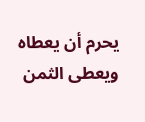يحرم أن يعطاه ويعطى الثمن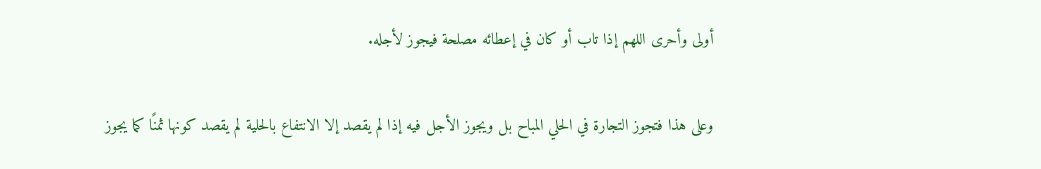أولى وأحرى اللهم إذا تاب أو كان في إعطائه مصلحة فيجوز لأجله.

وعلى هذا فتجوز التجارة في الحلي المباح بل ويجوز الأجل فيه إذا لم يقصد إلا الانتفاع بالحلية لم يقصد كونها ثمنًا كما يجوز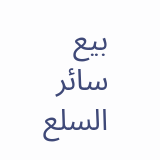بيع سائر السلع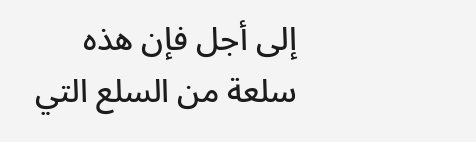إلى أجل فإن هذه سلعة من السلع التي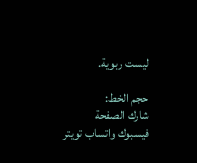ليست ربوية.

حجم الخط:
شارك الصفحة
فيسبوك واتساب تويتر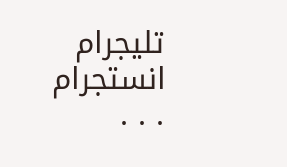تليجرام انستجرام
. . .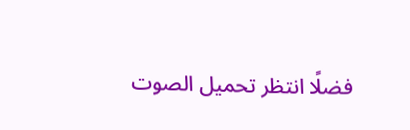فضلًا انتظر تحميل الصوت